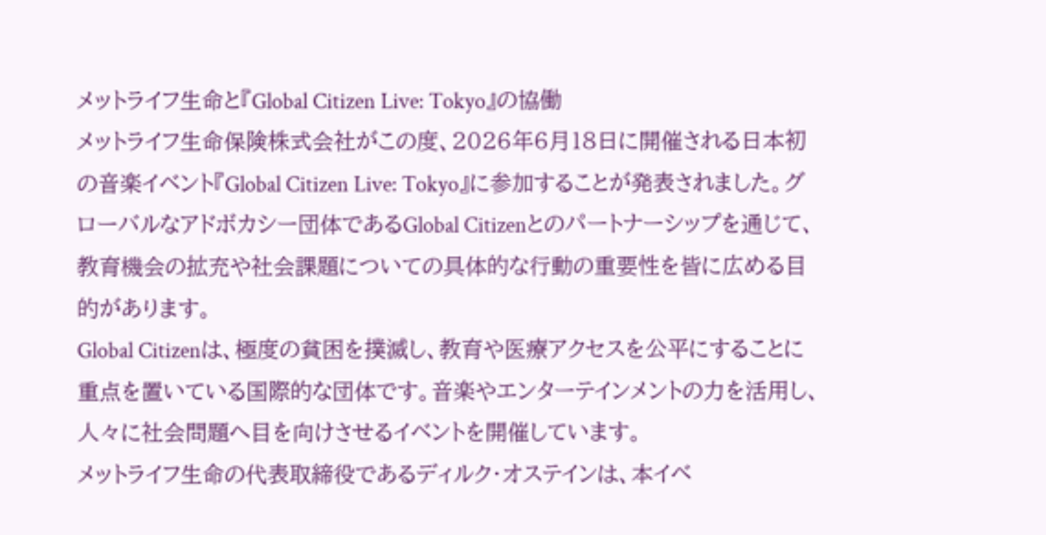メットライフ生命と『Global Citizen Live: Tokyo』の協働
メットライフ生命保険株式会社がこの度、2026年6月18日に開催される日本初の音楽イベント『Global Citizen Live: Tokyo』に参加することが発表されました。グローバルなアドボカシー団体であるGlobal Citizenとのパートナーシップを通じて、教育機会の拡充や社会課題についての具体的な行動の重要性を皆に広める目的があります。
Global Citizenは、極度の貧困を撲滅し、教育や医療アクセスを公平にすることに重点を置いている国際的な団体です。音楽やエンターテインメントの力を活用し、人々に社会問題へ目を向けさせるイベントを開催しています。
メットライフ生命の代表取締役であるディルク・オステインは、本イベ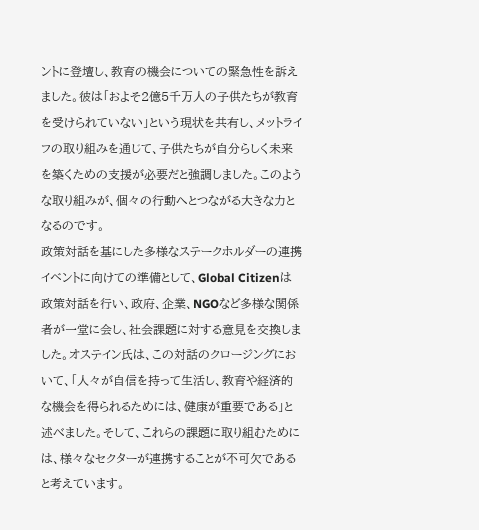ントに登壇し、教育の機会についての緊急性を訴えました。彼は「およそ2億5千万人の子供たちが教育を受けられていない」という現状を共有し、メットライフの取り組みを通じて、子供たちが自分らしく未来を築くための支援が必要だと強調しました。このような取り組みが、個々の行動へとつながる大きな力となるのです。
政策対話を基にした多様なステークホルダーの連携
イベントに向けての準備として、Global Citizenは政策対話を行い、政府、企業、NGOなど多様な関係者が一堂に会し、社会課題に対する意見を交換しました。オステイン氏は、この対話のクロージングにおいて、「人々が自信を持って生活し、教育や経済的な機会を得られるためには、健康が重要である」と述べました。そして、これらの課題に取り組むためには、様々なセクターが連携することが不可欠であると考えています。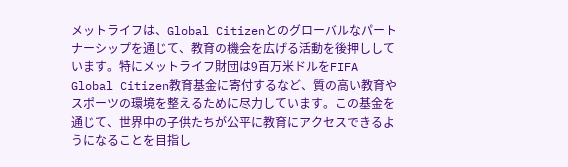メットライフは、Global Citizenとのグローバルなパートナーシップを通じて、教育の機会を広げる活動を後押ししています。特にメットライフ財団は9百万米ドルをFIFA Global Citizen教育基金に寄付するなど、質の高い教育やスポーツの環境を整えるために尽力しています。この基金を通じて、世界中の子供たちが公平に教育にアクセスできるようになることを目指し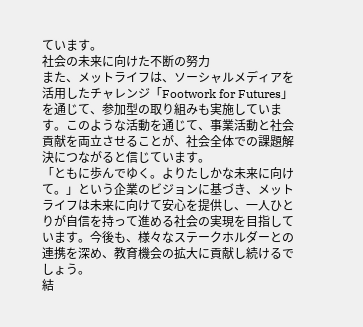ています。
社会の未来に向けた不断の努力
また、メットライフは、ソーシャルメディアを活用したチャレンジ「Footwork for Futures」を通じて、参加型の取り組みも実施しています。このような活動を通じて、事業活動と社会貢献を両立させることが、社会全体での課題解決につながると信じています。
「ともに歩んでゆく。よりたしかな未来に向けて。」という企業のビジョンに基づき、メットライフは未来に向けて安心を提供し、一人ひとりが自信を持って進める社会の実現を目指しています。今後も、様々なステークホルダーとの連携を深め、教育機会の拡大に貢献し続けるでしょう。
結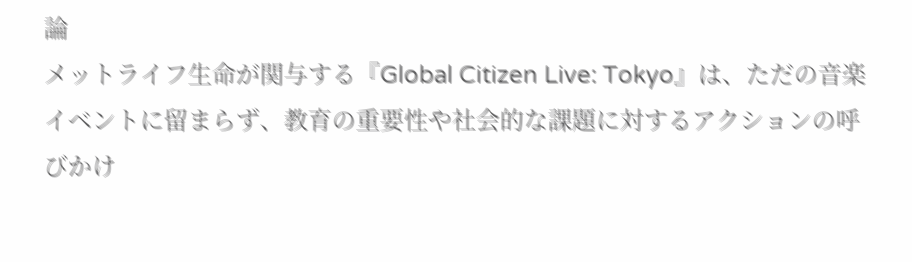論
メットライフ生命が関与する『Global Citizen Live: Tokyo』は、ただの音楽イベントに留まらず、教育の重要性や社会的な課題に対するアクションの呼びかけ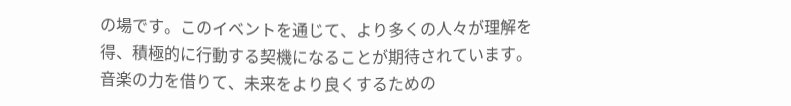の場です。このイベントを通じて、より多くの人々が理解を得、積極的に行動する契機になることが期待されています。音楽の力を借りて、未来をより良くするための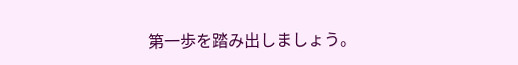第一歩を踏み出しましょう。